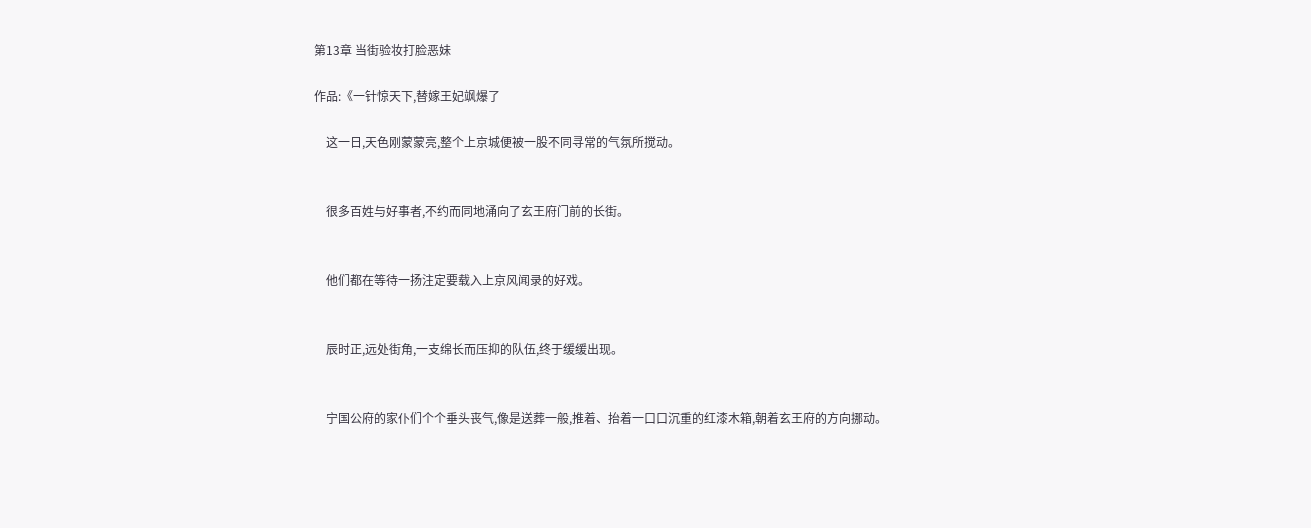第13章 当街验妆打脸恶妹

作品:《一针惊天下,替嫁王妃飒爆了

    这一日,天色刚蒙蒙亮,整个上京城便被一股不同寻常的气氛所搅动。


    很多百姓与好事者,不约而同地涌向了玄王府门前的长街。


    他们都在等待一扬注定要载入上京风闻录的好戏。


    辰时正,远处街角,一支绵长而压抑的队伍,终于缓缓出现。


    宁国公府的家仆们个个垂头丧气,像是送葬一般,推着、抬着一口口沉重的红漆木箱,朝着玄王府的方向挪动。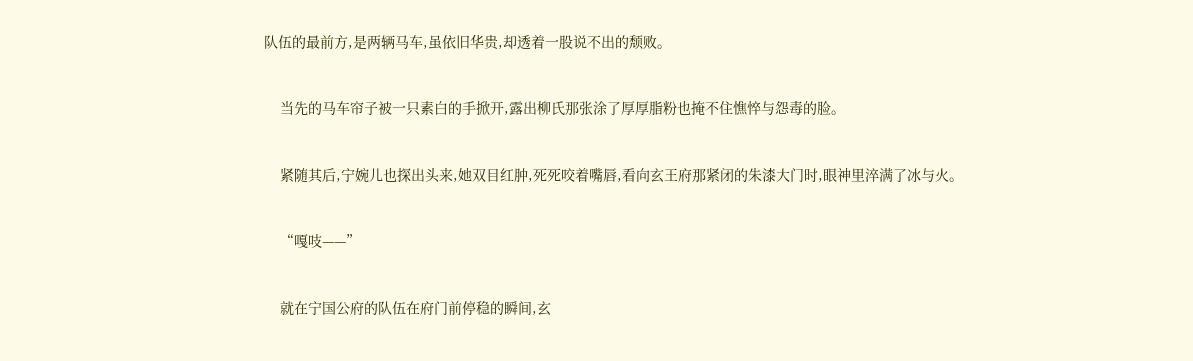队伍的最前方,是两辆马车,虽依旧华贵,却透着一股说不出的颓败。


    当先的马车帘子被一只素白的手掀开,露出柳氏那张涂了厚厚脂粉也掩不住憔悴与怨毒的脸。


    紧随其后,宁婉儿也探出头来,她双目红肿,死死咬着嘴唇,看向玄王府那紧闭的朱漆大门时,眼神里淬满了冰与火。


    “嘎吱——”


    就在宁国公府的队伍在府门前停稳的瞬间,玄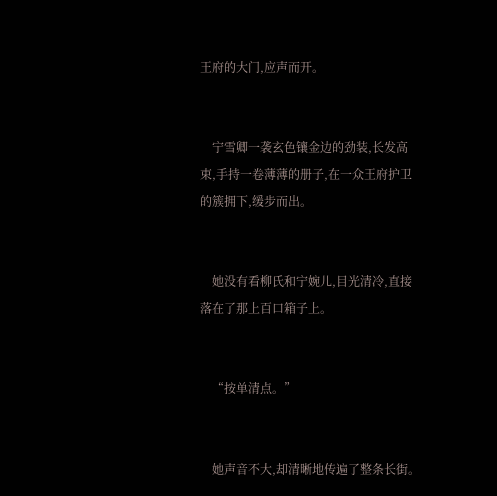王府的大门,应声而开。


    宁雪卿一袭玄色镶金边的劲装,长发高束,手持一卷薄薄的册子,在一众王府护卫的簇拥下,缓步而出。


    她没有看柳氏和宁婉儿,目光清冷,直接落在了那上百口箱子上。


    “按单清点。”


    她声音不大,却清晰地传遍了整条长街。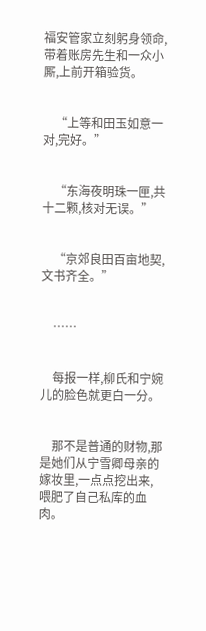福安管家立刻躬身领命,带着账房先生和一众小厮,上前开箱验货。


    “上等和田玉如意一对,完好。”


    “东海夜明珠一匣,共十二颗,核对无误。”


    “京郊良田百亩地契,文书齐全。”


    ……


    每报一样,柳氏和宁婉儿的脸色就更白一分。


    那不是普通的财物,那是她们从宁雪卿母亲的嫁妆里,一点点挖出来,喂肥了自己私库的血肉。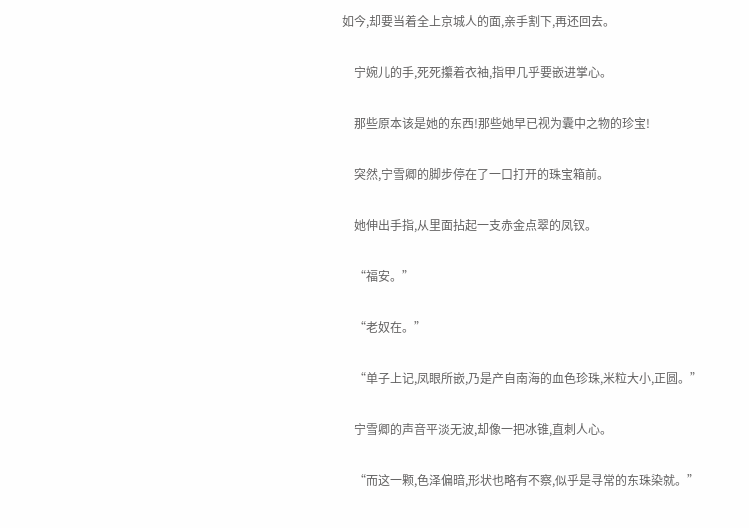如今,却要当着全上京城人的面,亲手割下,再还回去。


    宁婉儿的手,死死攥着衣袖,指甲几乎要嵌进掌心。


    那些原本该是她的东西!那些她早已视为囊中之物的珍宝!


    突然,宁雪卿的脚步停在了一口打开的珠宝箱前。


    她伸出手指,从里面拈起一支赤金点翠的凤钗。


    “福安。”


    “老奴在。”


    “单子上记,凤眼所嵌,乃是产自南海的血色珍珠,米粒大小,正圆。”


    宁雪卿的声音平淡无波,却像一把冰锥,直刺人心。


    “而这一颗,色泽偏暗,形状也略有不察,似乎是寻常的东珠染就。”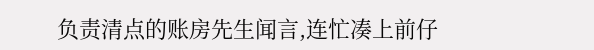负责清点的账房先生闻言,连忙凑上前仔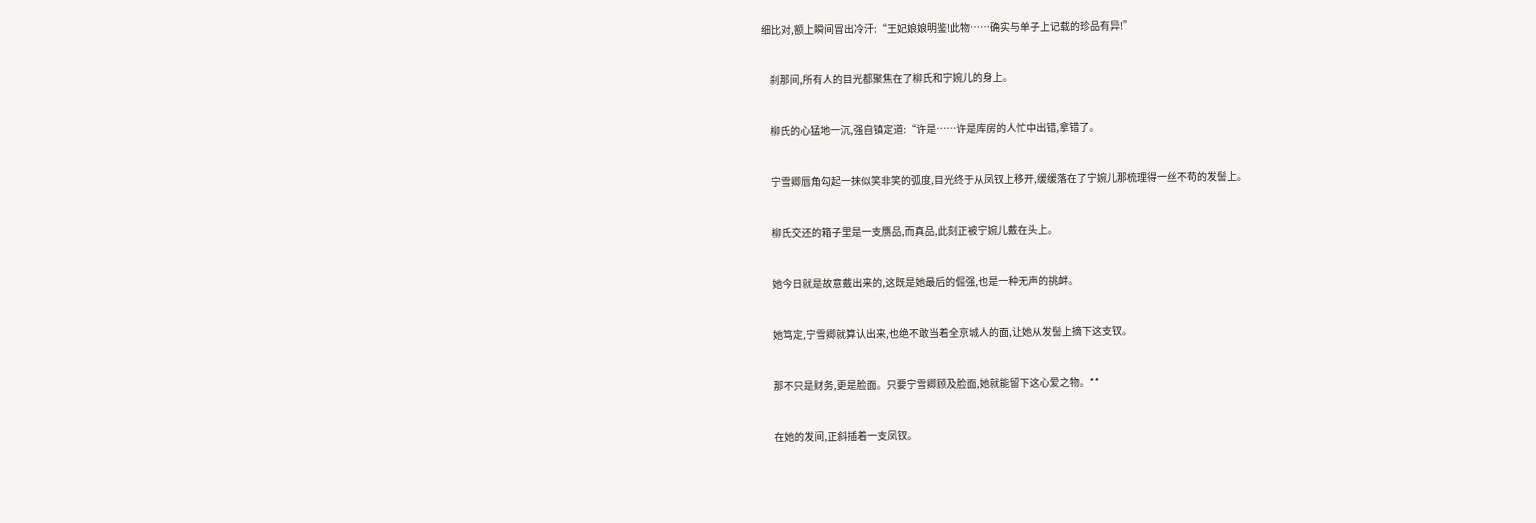细比对,额上瞬间冒出冷汗:“王妃娘娘明鉴!此物……确实与单子上记载的珍品有异!”


    刹那间,所有人的目光都聚焦在了柳氏和宁婉儿的身上。


    柳氏的心猛地一沉,强自镇定道:“许是……许是库房的人忙中出错,拿错了。


    宁雪卿唇角勾起一抹似笑非笑的弧度,目光终于从凤钗上移开,缓缓落在了宁婉儿那梳理得一丝不苟的发髻上。


    柳氏交还的箱子里是一支赝品,而真品,此刻正被宁婉儿戴在头上。


    她今日就是故意戴出来的,这既是她最后的倔强,也是一种无声的挑衅。


    她笃定,宁雪卿就算认出来,也绝不敢当着全京城人的面,让她从发髻上摘下这支钗。


    那不只是财务,更是脸面。只要宁雪卿顾及脸面,她就能留下这心爱之物。**


    在她的发间,正斜插着一支凤钗。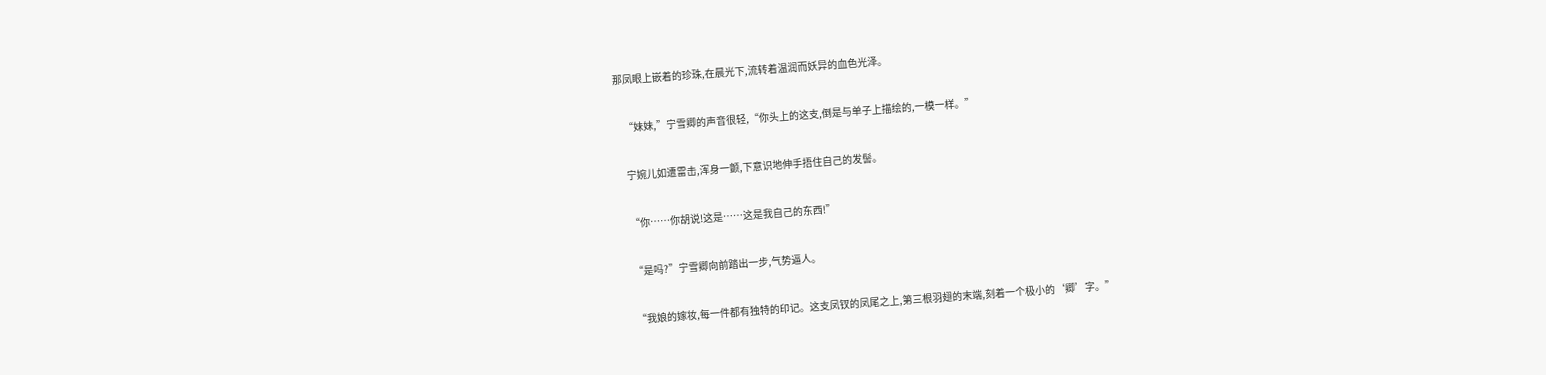那凤眼上嵌着的珍珠,在晨光下,流转着温润而妖异的血色光泽。


    “妹妹,”宁雪卿的声音很轻,“你头上的这支,倒是与单子上描绘的,一模一样。”


    宁婉儿如遭雷击,浑身一颤,下意识地伸手捂住自己的发髻。


    “你……你胡说!这是……这是我自己的东西!”


    “是吗?”宁雪卿向前踏出一步,气势逼人。


    “我娘的嫁妆,每一件都有独特的印记。这支凤钗的凤尾之上,第三根羽翅的末端,刻着一个极小的‘卿’字。”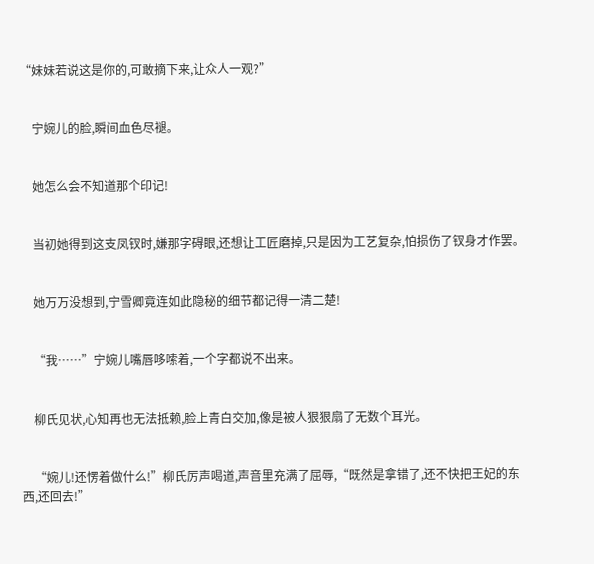“妹妹若说这是你的,可敢摘下来,让众人一观?”


    宁婉儿的脸,瞬间血色尽褪。


    她怎么会不知道那个印记!


    当初她得到这支凤钗时,嫌那字碍眼,还想让工匠磨掉,只是因为工艺复杂,怕损伤了钗身才作罢。


    她万万没想到,宁雪卿竟连如此隐秘的细节都记得一清二楚!


    “我……”宁婉儿嘴唇哆嗦着,一个字都说不出来。


    柳氏见状,心知再也无法抵赖,脸上青白交加,像是被人狠狠扇了无数个耳光。


    “婉儿!还愣着做什么!”柳氏厉声喝道,声音里充满了屈辱,“既然是拿错了,还不快把王妃的东西,还回去!”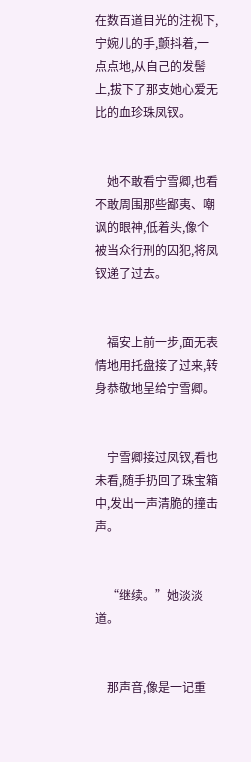在数百道目光的注视下,宁婉儿的手,颤抖着,一点点地,从自己的发髻上,拔下了那支她心爱无比的血珍珠凤钗。


    她不敢看宁雪卿,也看不敢周围那些鄙夷、嘲讽的眼神,低着头,像个被当众行刑的囚犯,将凤钗递了过去。


    福安上前一步,面无表情地用托盘接了过来,转身恭敬地呈给宁雪卿。


    宁雪卿接过凤钗,看也未看,随手扔回了珠宝箱中,发出一声清脆的撞击声。


    “继续。”她淡淡道。


    那声音,像是一记重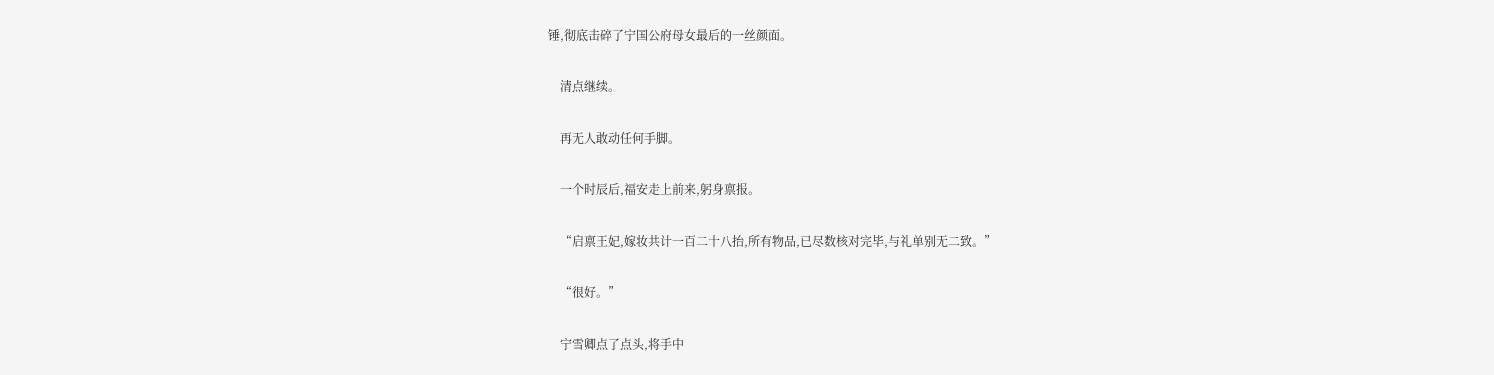锤,彻底击碎了宁国公府母女最后的一丝颜面。


    清点继续。


    再无人敢动任何手脚。


    一个时辰后,福安走上前来,躬身禀报。


    “启禀王妃,嫁妆共计一百二十八抬,所有物品,已尽数核对完毕,与礼单别无二致。”


    “很好。”


    宁雪卿点了点头,将手中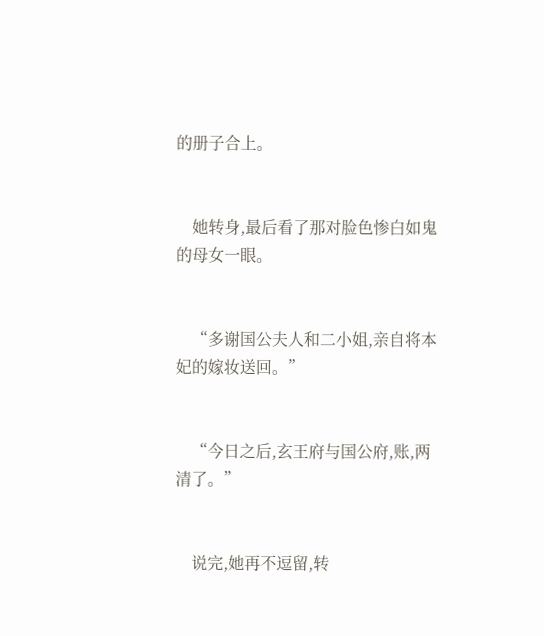的册子合上。


    她转身,最后看了那对脸色惨白如鬼的母女一眼。


    “多谢国公夫人和二小姐,亲自将本妃的嫁妆送回。”


    “今日之后,玄王府与国公府,账,两清了。”


    说完,她再不逗留,转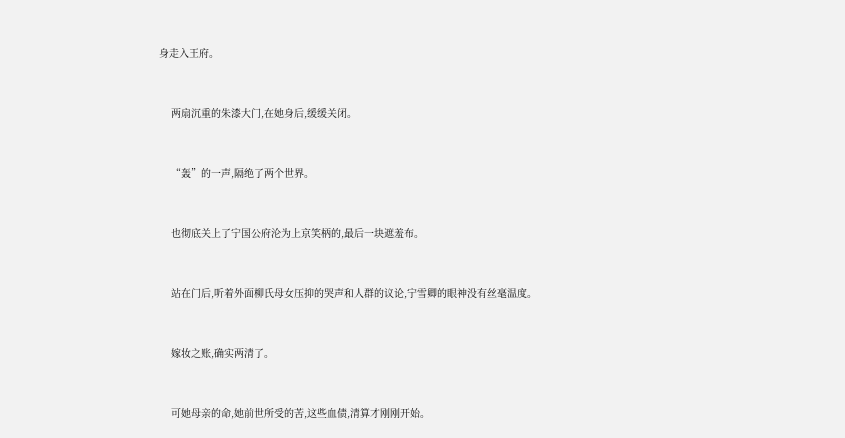身走入王府。


    两扇沉重的朱漆大门,在她身后,缓缓关闭。


    “轰”的一声,隔绝了两个世界。


    也彻底关上了宁国公府沦为上京笑柄的,最后一块遮羞布。


    站在门后,听着外面柳氏母女压抑的哭声和人群的议论,宁雪卿的眼神没有丝毫温度。


    嫁妆之账,确实两清了。


    可她母亲的命,她前世所受的苦,这些血债,清算才刚刚开始。